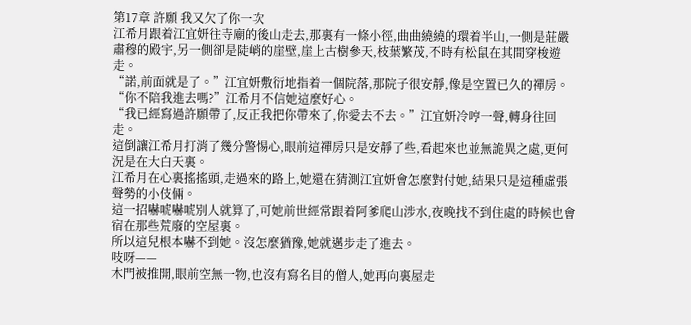第17章 許願 我又欠了你一次
江希月跟着江宜妍往寺廟的後山走去,那裏有一條小徑,曲曲繞繞的環着半山,一側是莊嚴肅穆的殿宇,另一側卻是陡峭的崖壁,崖上古樹參天,枝葉繁茂,不時有松鼠在其間穿梭遊走。
“諾,前面就是了。”江宜妍敷衍地指着一個院落,那院子很安靜,像是空置已久的禪房。
“你不陪我進去嗎?”江希月不信她這麼好心。
“我已經寫過許願帶了,反正我把你帶來了,你愛去不去。”江宜妍冷哼一聲,轉身往回走。
這倒讓江希月打消了幾分警惕心,眼前這禪房只是安靜了些,看起來也並無詭異之處,更何況是在大白天裏。
江希月在心裏搖搖頭,走過來的路上,她還在猜測江宜妍會怎麼對付她,結果只是這種虛張聲勢的小伎倆。
這一招嚇唬嚇唬別人就算了,可她前世經常跟着阿爹爬山涉水,夜晚找不到住處的時候也會宿在那些荒廢的空屋裏。
所以這兒根本嚇不到她。沒怎麼猶豫,她就邁步走了進去。
吱呀——
木門被推開,眼前空無一物,也沒有寫名目的僧人,她再向裏屋走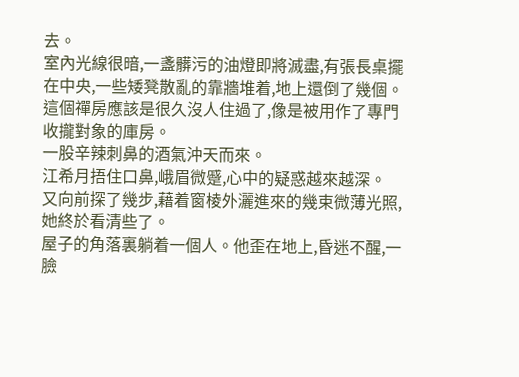去。
室內光線很暗,一盞髒污的油燈即將滅盡,有張長桌擺在中央,一些矮凳散亂的靠牆堆着,地上還倒了幾個。
這個禪房應該是很久沒人住過了,像是被用作了專門收攏對象的庫房。
一股辛辣刺鼻的酒氣沖天而來。
江希月捂住口鼻,峨眉微蹙,心中的疑惑越來越深。
又向前探了幾步,藉着窗棱外灑進來的幾束微薄光照,她終於看清些了。
屋子的角落裏躺着一個人。他歪在地上,昏迷不醒,一臉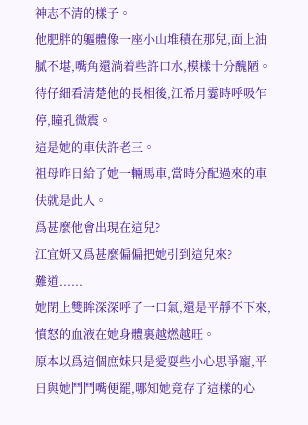神志不清的樣子。
他肥胖的軀體像一座小山堆積在那兒,面上油膩不堪,嘴角還淌着些許口水,模樣十分醜陋。
待仔細看清楚他的長相後,江希月霎時呼吸乍停,瞳孔微震。
這是她的車伕許老三。
祖母昨日給了她一輛馬車,當時分配過來的車伕就是此人。
爲甚麼他會出現在這兒?
江宜妍又爲甚麼偏偏把她引到這兒來?
難道......
她閉上雙眸深深呼了一口氣,還是平靜不下來,憤怒的血液在她身體裏越燃越旺。
原本以爲這個庶妹只是愛耍些小心思爭寵,平日與她鬥鬥嘴便罷,哪知她竟存了這樣的心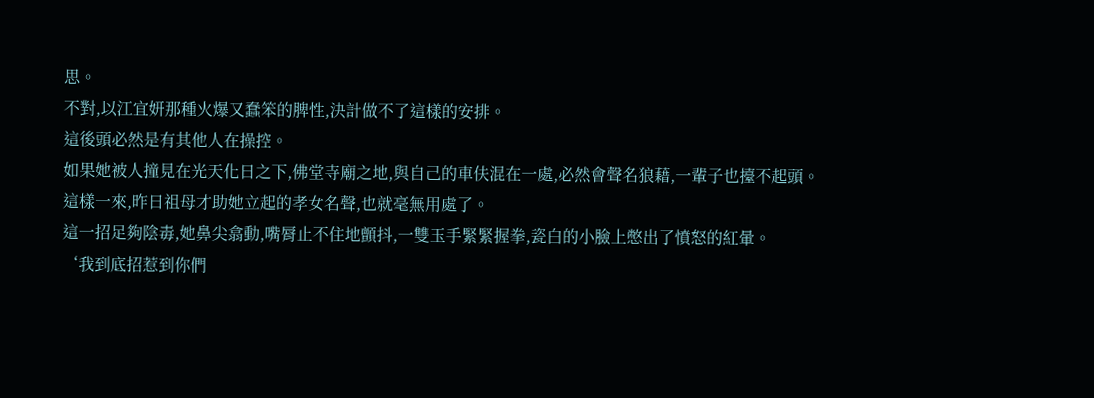思。
不對,以江宜妍那種火爆又蠢笨的脾性,決計做不了這樣的安排。
這後頭必然是有其他人在操控。
如果她被人撞見在光天化日之下,佛堂寺廟之地,與自己的車伕混在一處,必然會聲名狼藉,一輩子也擡不起頭。
這樣一來,昨日祖母才助她立起的孝女名聲,也就毫無用處了。
這一招足夠陰毒,她鼻尖翕動,嘴脣止不住地顫抖,一雙玉手緊緊握拳,瓷白的小臉上憋出了憤怒的紅暈。
‘我到底招惹到你們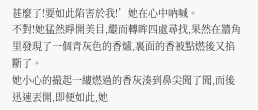甚麼了!要如此陷害於我!’她在心中吶喊。
不對!她猛然睜開美目,繼而轉眸四處尋找,果然在牆角里發現了一個青灰色的香爐,裏面的香被點燃後又掐斷了。
她小心的撮起一縷燃過的香灰湊到鼻尖聞了聞,而後迅速丟開,即便如此,她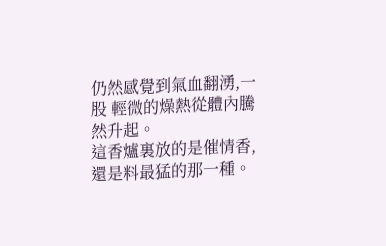仍然感覺到氣血翻湧,一股 輕微的燥熱從體內騰然升起。
這香爐裏放的是催情香,還是料最猛的那一種。